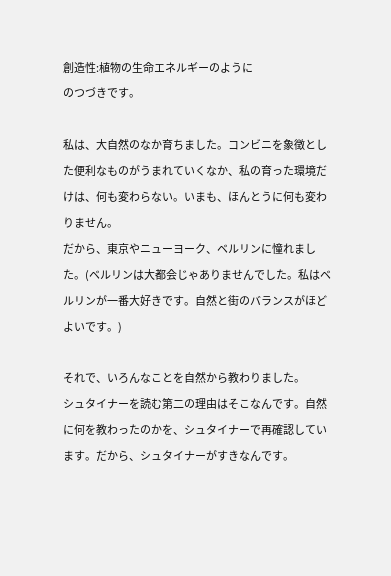創造性:植物の生命エネルギーのように
のつづきです。

私は、大自然のなか育ちました。コンビニを象徴とした便利なものがうまれていくなか、私の育った環境だけは、何も変わらない。いまも、ほんとうに何も変わりません。
だから、東京やニューヨーク、ベルリンに憧れました。(ベルリンは大都会じゃありませんでした。私はベルリンが一番大好きです。自然と街のバランスがほどよいです。)

それで、いろんなことを自然から教わりました。
シュタイナーを読む第二の理由はそこなんです。自然に何を教わったのかを、シュタイナーで再確認しています。だから、シュタイナーがすきなんです。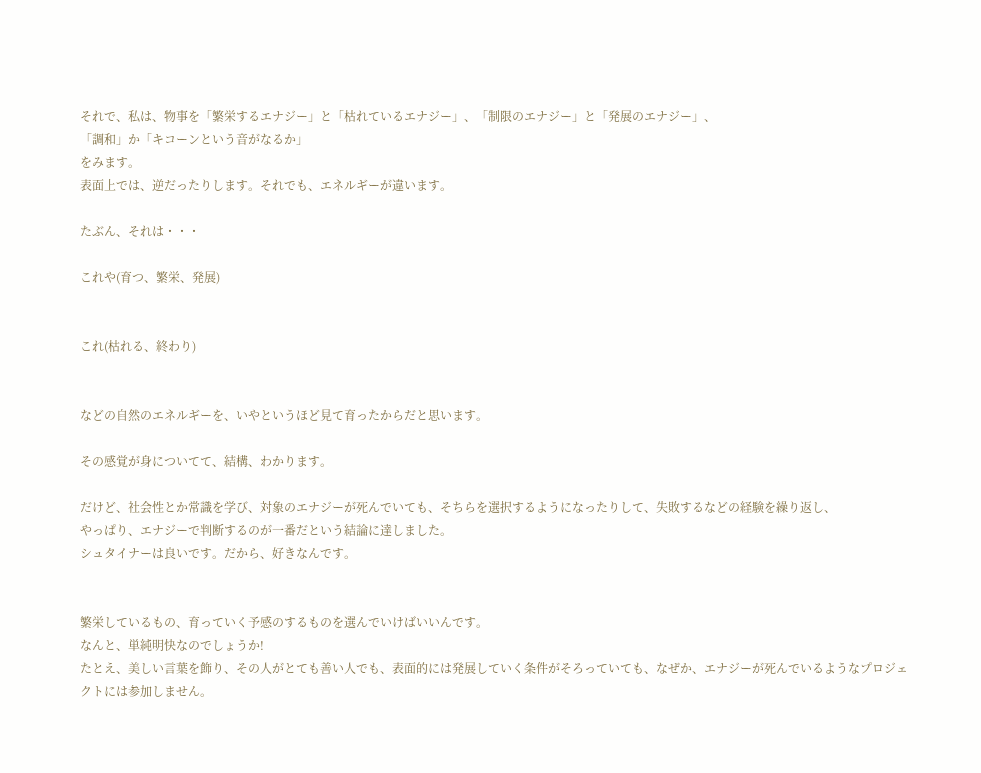それで、私は、物事を「繁栄するエナジー」と「枯れているエナジー」、「制限のエナジー」と「発展のエナジー」、
「調和」か「キコーンという音がなるか」
をみます。
表面上では、逆だったりします。それでも、エネルギーが違います。

たぶん、それは・・・

これや(育つ、繁栄、発展)


これ(枯れる、終わり)


などの自然のエネルギーを、いやというほど見て育ったからだと思います。

その感覚が身についてて、結構、わかります。

だけど、社会性とか常識を学び、対象のエナジーが死んでいても、そちらを選択するようになったりして、失敗するなどの経験を繰り返し、
やっぱり、エナジーで判断するのが一番だという結論に達しました。
シュタイナーは良いです。だから、好きなんです。


繁栄しているもの、育っていく予感のするものを選んでいけばいいんです。
なんと、単純明快なのでしょうか!
たとえ、美しい言葉を飾り、その人がとても善い人でも、表面的には発展していく条件がそろっていても、なぜか、エナジーが死んでいるようなプロジェクトには参加しません。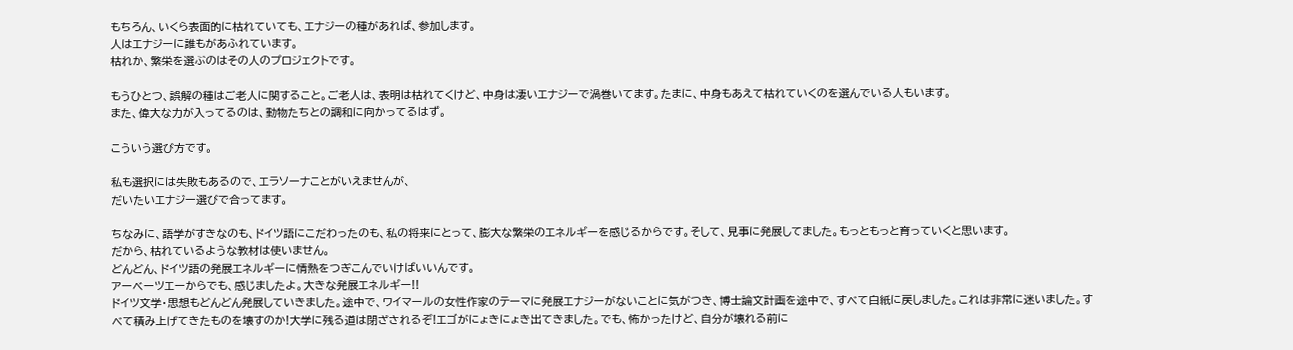もちろん、いくら表面的に枯れていても、エナジーの種があれば、参加します。
人はエナジーに誰もがあふれています。
枯れか、繁栄を選ぶのはその人のプロジェクトです。

もうひとつ、誤解の種はご老人に関すること。ご老人は、表明は枯れてくけど、中身は凄いエナジーで渦巻いてます。たまに、中身もあえて枯れていくのを選んでいる人もいます。
また、偉大な力が入ってるのは、動物たちとの調和に向かってるはず。

こういう選び方です。

私も選択には失敗もあるので、エラソーナことがいえませんが、
だいたいエナジー選びで合ってます。

ちなみに、語学がすきなのも、ドイツ語にこだわったのも、私の将来にとって、膨大な繁栄のエネルギーを感じるからです。そして、見事に発展してました。もっともっと育っていくと思います。
だから、枯れているような教材は使いません。
どんどん、ドイツ語の発展エネルギーに情熱をつぎこんでいけばいいんです。
アーベーツエーからでも、感じましたよ。大きな発展エネルギー!!
ドイツ文学・思想もどんどん発展していきました。途中で、ワイマールの女性作家のテーマに発展エナジーがないことに気がつき、博士論文計画を途中で、すべて白紙に戻しました。これは非常に迷いました。すべて積み上げてきたものを壊すのか!大学に残る道は閉ざされるぞ!エゴがにょきにょき出てきました。でも、怖かったけど、自分が壊れる前に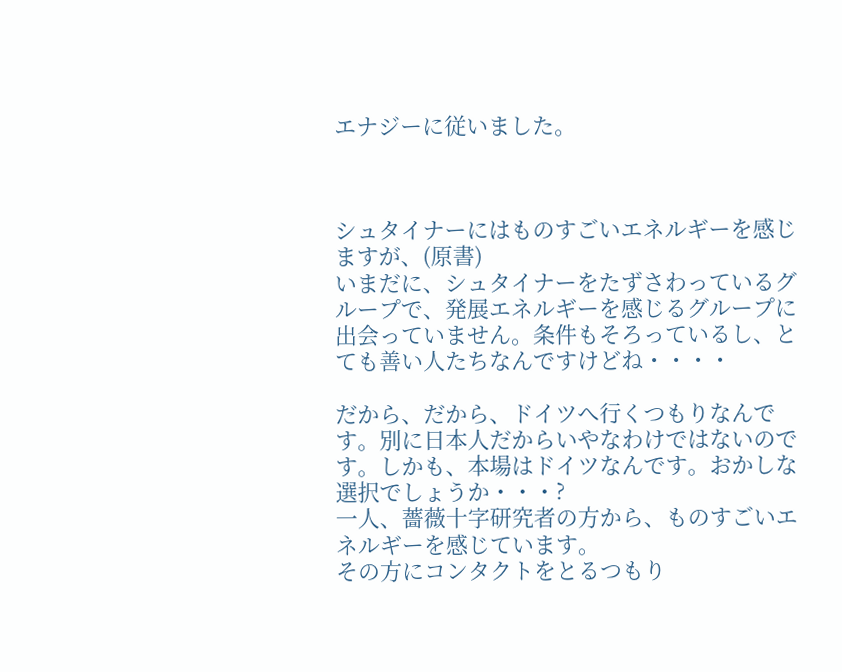エナジーに従いました。



シュタイナーにはものすごいエネルギーを感じますが、(原書)
いまだに、シュタイナーをたずさわっているグループで、発展エネルギーを感じるグループに出会っていません。条件もそろっているし、とても善い人たちなんですけどね・・・・

だから、だから、ドイツへ行くつもりなんです。別に日本人だからいやなわけではないのです。しかも、本場はドイツなんです。おかしな選択でしょうか・・・?
一人、薔薇十字研究者の方から、ものすごいエネルギーを感じています。
その方にコンタクトをとるつもり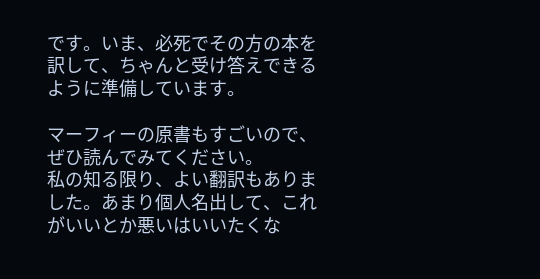です。いま、必死でその方の本を訳して、ちゃんと受け答えできるように準備しています。

マーフィーの原書もすごいので、ぜひ読んでみてください。
私の知る限り、よい翻訳もありました。あまり個人名出して、これがいいとか悪いはいいたくな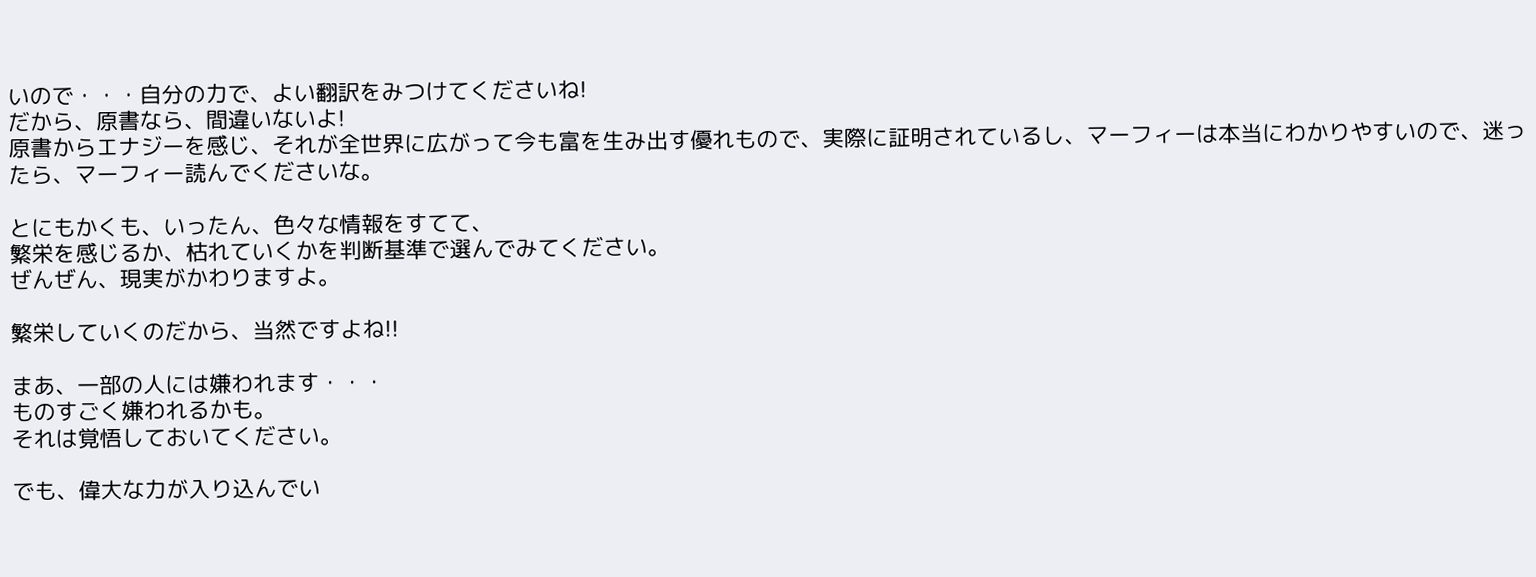いので・・・自分の力で、よい翻訳をみつけてくださいね!
だから、原書なら、間違いないよ!
原書からエナジーを感じ、それが全世界に広がって今も富を生み出す優れもので、実際に証明されているし、マーフィーは本当にわかりやすいので、迷ったら、マーフィー読んでくださいな。

とにもかくも、いったん、色々な情報をすてて、
繁栄を感じるか、枯れていくかを判断基準で選んでみてください。
ぜんぜん、現実がかわりますよ。

繁栄していくのだから、当然ですよね!!

まあ、一部の人には嫌われます・・・
ものすごく嫌われるかも。
それは覚悟しておいてください。

でも、偉大な力が入り込んでい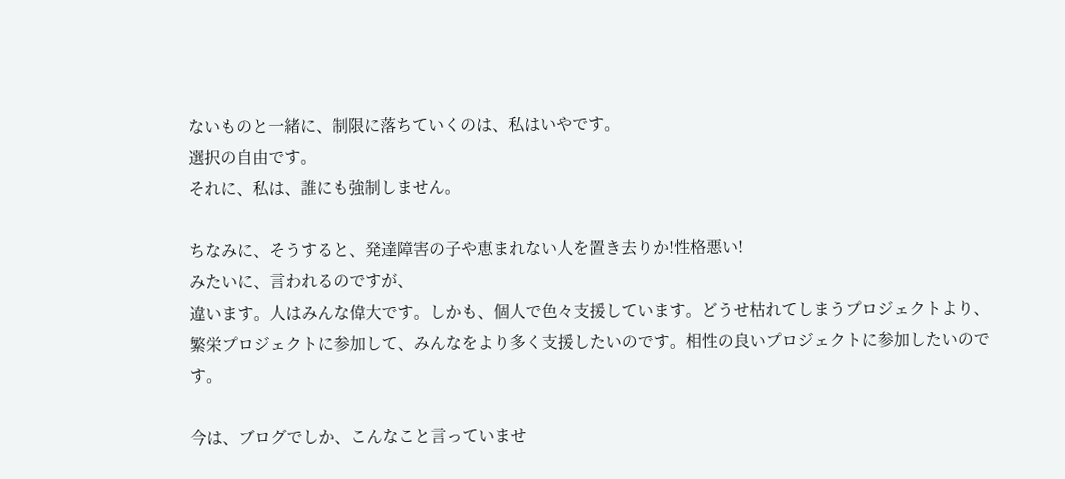ないものと一緒に、制限に落ちていくのは、私はいやです。
選択の自由です。
それに、私は、誰にも強制しません。

ちなみに、そうすると、発達障害の子や恵まれない人を置き去りか!性格悪い!
みたいに、言われるのですが、
違います。人はみんな偉大です。しかも、個人で色々支援しています。どうせ枯れてしまうプロジェクトより、繁栄プロジェクトに参加して、みんなをより多く支援したいのです。相性の良いプロジェクトに参加したいのです。

今は、ブログでしか、こんなこと言っていませ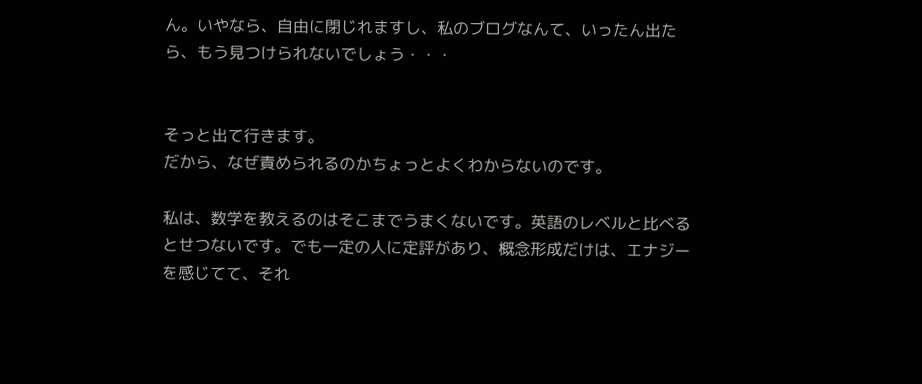ん。いやなら、自由に閉じれますし、私のブログなんて、いったん出たら、もう見つけられないでしょう・・・


そっと出て行きます。
だから、なぜ責められるのかちょっとよくわからないのです。

私は、数学を教えるのはそこまでうまくないです。英語のレベルと比べるとせつないです。でも一定の人に定評があり、概念形成だけは、エナジーを感じてて、それ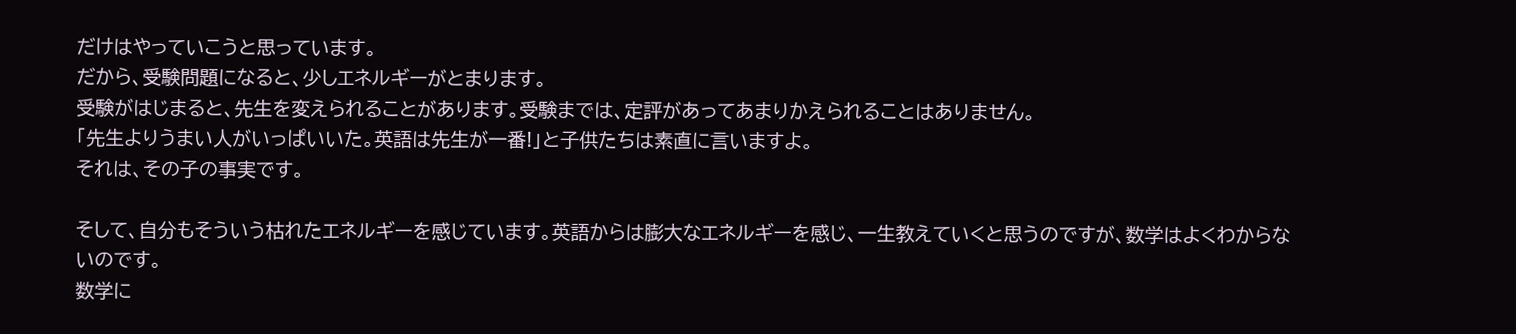だけはやっていこうと思っています。
だから、受験問題になると、少しエネルギーがとまります。
受験がはじまると、先生を変えられることがあります。受験までは、定評があってあまりかえられることはありません。
「先生よりうまい人がいっぱいいた。英語は先生が一番!」と子供たちは素直に言いますよ。
それは、その子の事実です。

そして、自分もそういう枯れたエネルギーを感じています。英語からは膨大なエネルギーを感じ、一生教えていくと思うのですが、数学はよくわからないのです。
数学に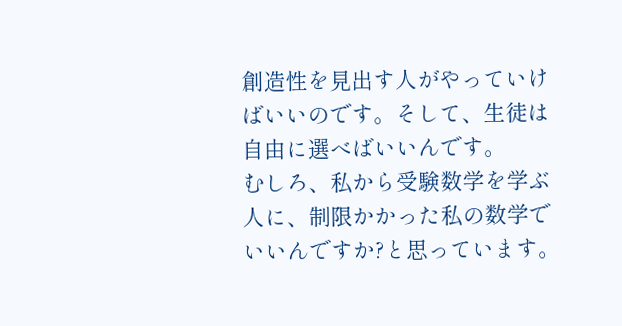創造性を見出す人がやっていけばいいのです。そして、生徒は自由に選べばいいんです。
むしろ、私から受験数学を学ぶ人に、制限かかった私の数学でいいんですか?と思っています。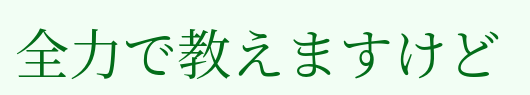全力で教えますけど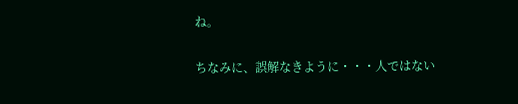ね。

ちなみに、誤解なきように・・・人ではない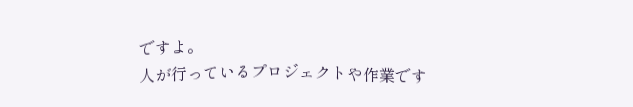ですよ。
人が行っているプロジェクトや作業です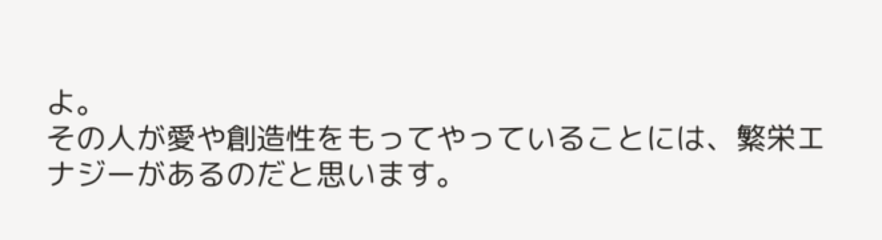よ。
その人が愛や創造性をもってやっていることには、繁栄エナジーがあるのだと思います。